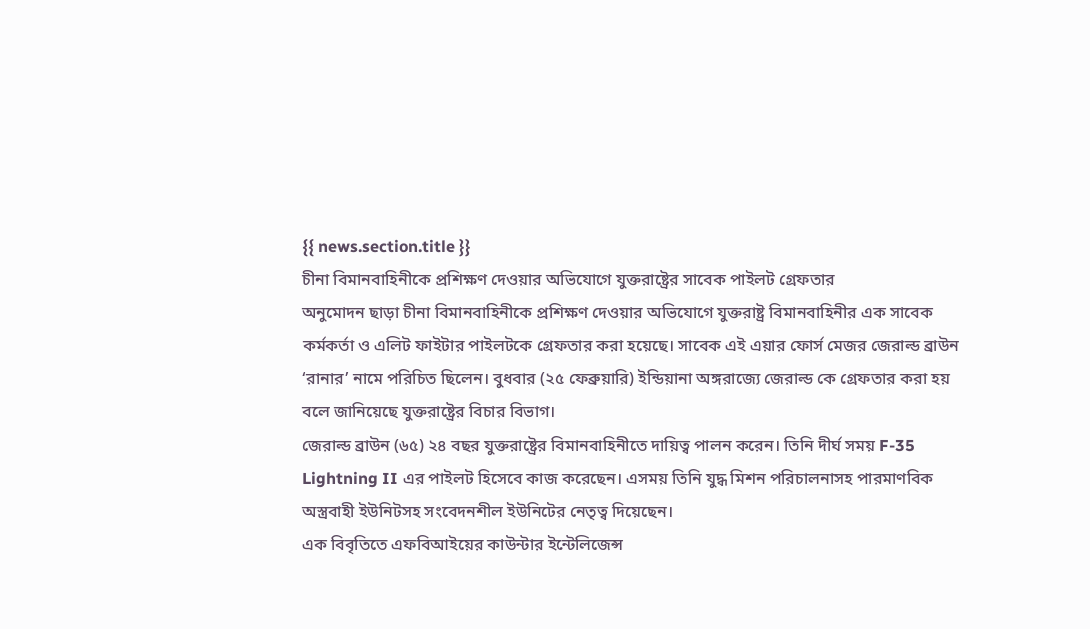{{ news.section.title }}
চীনা বিমানবাহিনীকে প্রশিক্ষণ দেওয়ার অভিযোগে যুক্তরাষ্ট্রের সাবেক পাইলট গ্রেফতার
অনুমোদন ছাড়া চীনা বিমানবাহিনীকে প্রশিক্ষণ দেওয়ার অভিযোগে যুক্তরাষ্ট্র বিমানবাহিনীর এক সাবেক কর্মকর্তা ও এলিট ফাইটার পাইলটকে গ্রেফতার করা হয়েছে। সাবেক এই এয়ার ফোর্স মেজর জেরাল্ড ব্রাউন ‘রানার’ নামে পরিচিত ছিলেন। বুধবার (২৫ ফেব্রুয়ারি) ইন্ডিয়ানা অঙ্গরাজ্যে জেরাল্ড কে গ্রেফতার করা হয় বলে জানিয়েছে যুক্তরাষ্ট্রের বিচার বিভাগ।
জেরাল্ড ব্রাউন (৬৫) ২৪ বছর যুক্তরাষ্ট্রের বিমানবাহিনীতে দায়িত্ব পালন করেন। তিনি দীর্ঘ সময় F-35 Lightning II এর পাইলট হিসেবে কাজ করেছেন। এসময় তিনি যুদ্ধ মিশন পরিচালনাসহ পারমাণবিক অস্ত্রবাহী ইউনিটসহ সংবেদনশীল ইউনিটের নেতৃত্ব দিয়েছেন।
এক বিবৃতিতে এফবিআইয়ের কাউন্টার ইন্টেলিজেন্স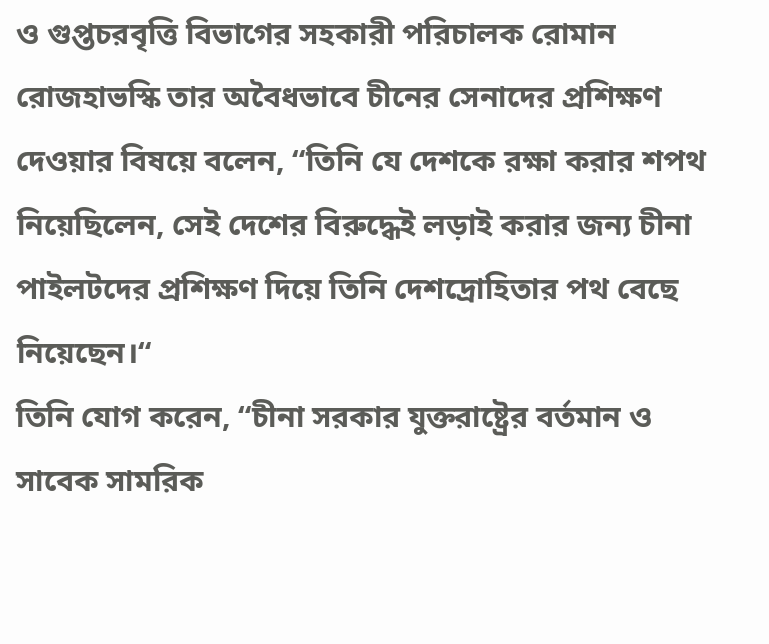ও গুপ্তচরবৃত্তি বিভাগের সহকারী পরিচালক রোমান রোজহাভস্কি তার অবৈধভাবে চীনের সেনাদের প্রশিক্ষণ দেওয়ার বিষয়ে বলেন, “তিনি যে দেশকে রক্ষা করার শপথ নিয়েছিলেন, সেই দেশের বিরুদ্ধেই লড়াই করার জন্য চীনা পাইলটদের প্রশিক্ষণ দিয়ে তিনি দেশদ্রোহিতার পথ বেছে নিয়েছেন।“
তিনি যোগ করেন, “চীনা সরকার যুক্তরাষ্ট্রের বর্তমান ও সাবেক সামরিক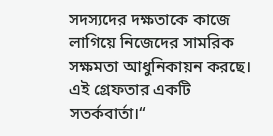সদস্যদের দক্ষতাকে কাজে লাগিয়ে নিজেদের সামরিক সক্ষমতা আধুনিকায়ন করছে। এই গ্রেফতার একটি সতর্কবার্তা।“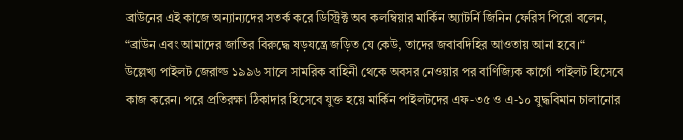ব্রাউনের এই কাজে অন্যান্যদের সতর্ক করে ডিস্ট্রিক্ট অব কলম্বিয়ার মার্কিন অ্যাটর্নি জিনিন ফেরিস পিরো বলেন, “ব্রাউন এবং আমাদের জাতির বিরুদ্ধে ষড়যন্ত্রে জড়িত যে কেউ, তাদের জবাবদিহির আওতায় আনা হবে।“
উল্লেখ্য পাইলট জেরাল্ড ১৯৯৬ সালে সামরিক বাহিনী থেকে অবসর নেওয়ার পর বাণিজ্যিক কার্গো পাইলট হিসেবে কাজ করেন। পরে প্রতিরক্ষা ঠিকাদার হিসেবে যুক্ত হয়ে মার্কিন পাইলটদের এফ-৩৫ ও এ-১০ যুদ্ধবিমান চালানোর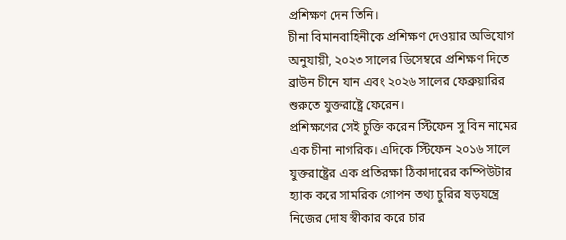প্রশিক্ষণ দেন তিনি।
চীনা বিমানবাহিনীকে প্রশিক্ষণ দেওয়ার অভিযোগ অনুযায়ী, ২০২৩ সালের ডিসেম্বরে প্রশিক্ষণ দিতে ব্রাউন চীনে যান এবং ২০২৬ সালের ফেব্রুয়ারির শুরুতে যুক্তরাষ্ট্রে ফেরেন।
প্রশিক্ষণের সেই চুক্তি করেন স্টিফেন সু বিন নামের এক চীনা নাগরিক। এদিকে স্টিফেন ২০১৬ সালে যুক্তরাষ্ট্রের এক প্রতিরক্ষা ঠিকাদারের কম্পিউটার হ্যাক করে সামরিক গোপন তথ্য চুরির ষড়যন্ত্রে নিজের দোষ স্বীকার করে চার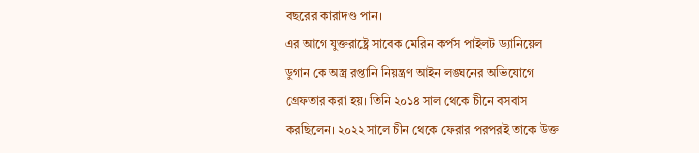বছরের কারাদণ্ড পান।
এর আগে যুক্তরাষ্ট্রে সাবেক মেরিন কর্পস পাইলট ড্যানিয়েল ডুগান কে অস্ত্র রপ্তানি নিয়ন্ত্রণ আইন লঙ্ঘনের অভিযোগে গ্রেফতার করা হয়। তিনি ২০১৪ সাল থেকে চীনে বসবাস করছিলেন। ২০২২ সালে চীন থেকে ফেরার পরপরই তাকে উক্ত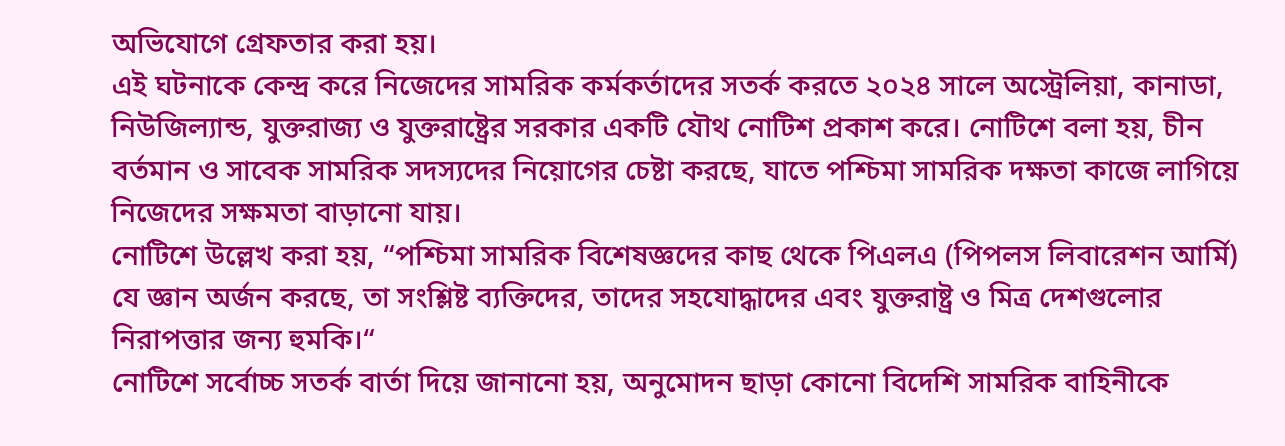অভিযোগে গ্রেফতার করা হয়।
এই ঘটনাকে কেন্দ্র করে নিজেদের সামরিক কর্মকর্তাদের সতর্ক করতে ২০২৪ সালে অস্ট্রেলিয়া, কানাডা, নিউজিল্যান্ড, যুক্তরাজ্য ও যুক্তরাষ্ট্রের সরকার একটি যৌথ নোটিশ প্রকাশ করে। নোটিশে বলা হয়, চীন বর্তমান ও সাবেক সামরিক সদস্যদের নিয়োগের চেষ্টা করছে, যাতে পশ্চিমা সামরিক দক্ষতা কাজে লাগিয়ে নিজেদের সক্ষমতা বাড়ানো যায়।
নোটিশে উল্লেখ করা হয়, “পশ্চিমা সামরিক বিশেষজ্ঞদের কাছ থেকে পিএলএ (পিপলস লিবারেশন আর্মি) যে জ্ঞান অর্জন করছে, তা সংশ্লিষ্ট ব্যক্তিদের, তাদের সহযোদ্ধাদের এবং যুক্তরাষ্ট্র ও মিত্র দেশগুলোর নিরাপত্তার জন্য হুমকি।“
নোটিশে সর্বোচ্চ সতর্ক বার্তা দিয়ে জানানো হয়, অনুমোদন ছাড়া কোনো বিদেশি সামরিক বাহিনীকে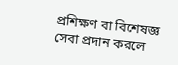প্রশিক্ষণ বা বিশেষজ্ঞ সেবা প্রদান করলে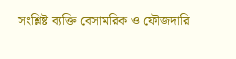সংশ্লিষ্ট ব্যক্তি বেসামরিক ও ফৌজদারি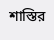শাস্তির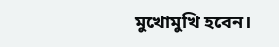মুখোমুখি হবেন।